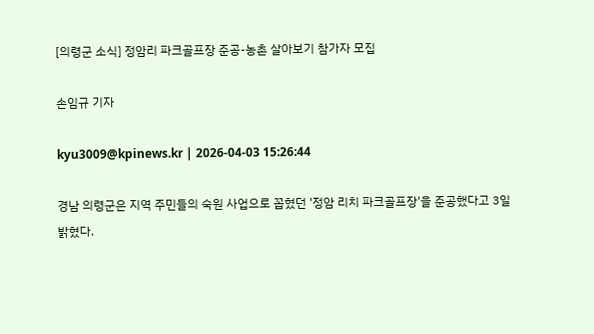[의령군 소식] 정암리 파크골프장 준공-농촌 살아보기 참가자 모집

손임규 기자

kyu3009@kpinews.kr | 2026-04-03 15:26:44

경남 의령군은 지역 주민들의 숙원 사업으로 꼽혔던 '정암 리치 파크골프장'을 준공했다고 3일 밝혔다.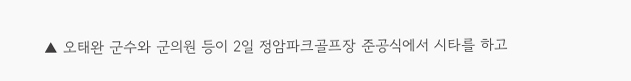▲ 오태완 군수와 군의원 등이 2일 정암파크골프장 준공식에서 시타를 하고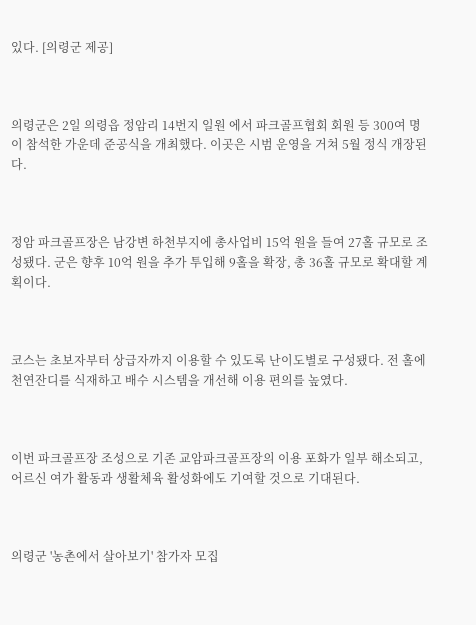있다. [의령군 제공]



의령군은 2일 의령읍 정암리 14번지 일원 에서 파크골프협회 회원 등 300여 명이 참석한 가운데 준공식을 개최했다. 이곳은 시범 운영을 거쳐 5월 정식 개장된다.



정암 파크골프장은 남강변 하천부지에 총사업비 15억 원을 들여 27홀 규모로 조성됐다. 군은 향후 10억 원을 추가 투입해 9홀을 확장, 총 36홀 규모로 확대할 계획이다.



코스는 초보자부터 상급자까지 이용할 수 있도록 난이도별로 구성됐다. 전 홀에 천연잔디를 식재하고 배수 시스템을 개선해 이용 편의를 높였다.



이번 파크골프장 조성으로 기존 교암파크골프장의 이용 포화가 일부 해소되고, 어르신 여가 활동과 생활체육 활성화에도 기여할 것으로 기대된다.



의령군 '농촌에서 살아보기' 참가자 모집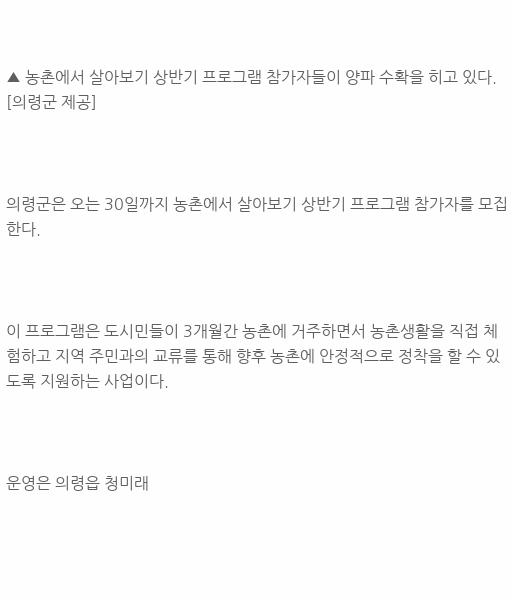▲ 농촌에서 살아보기 상반기 프로그램 참가자들이 양파 수확을 히고 있다. [의령군 제공]



의령군은 오는 30일까지 농촌에서 살아보기 상반기 프로그램 참가자를 모집한다.



이 프로그램은 도시민들이 3개월간 농촌에 거주하면서 농촌생활을 직접 체험하고 지역 주민과의 교류를 통해 향후 농촌에 안정적으로 정착을 할 수 있도록 지원하는 사업이다.



운영은 의령읍 청미래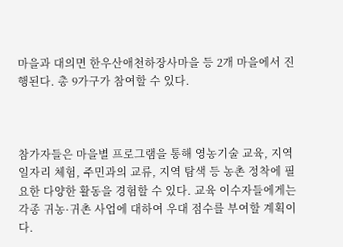마을과 대의면 한우산애천하장사마을 등 2개 마을에서 진행된다. 총 9가구가 참여할 수 있다.



참가자들은 마을별 프로그램을 통해 영농기술 교육, 지역 일자리 체험, 주민과의 교류, 지역 탐색 등 농촌 정착에 필요한 다양한 활동을 경험할 수 있다. 교육 이수자들에게는 각종 귀농·귀촌 사업에 대하여 우대 점수를 부여할 계획이다.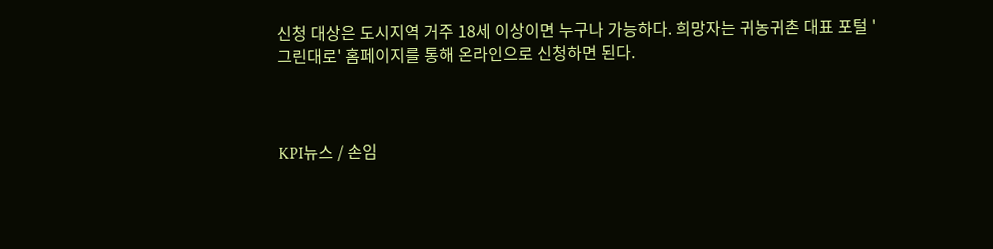신청 대상은 도시지역 거주 18세 이상이면 누구나 가능하다. 희망자는 귀농귀촌 대표 포털 '그린대로' 홈페이지를 통해 온라인으로 신청하면 된다.



KPI뉴스 / 손임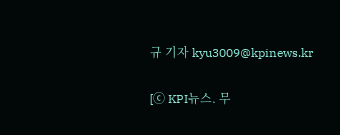규 기자 kyu3009@kpinews.kr

[ⓒ KPI뉴스. 무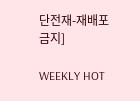단전재-재배포 금지]

WEEKLY HOT